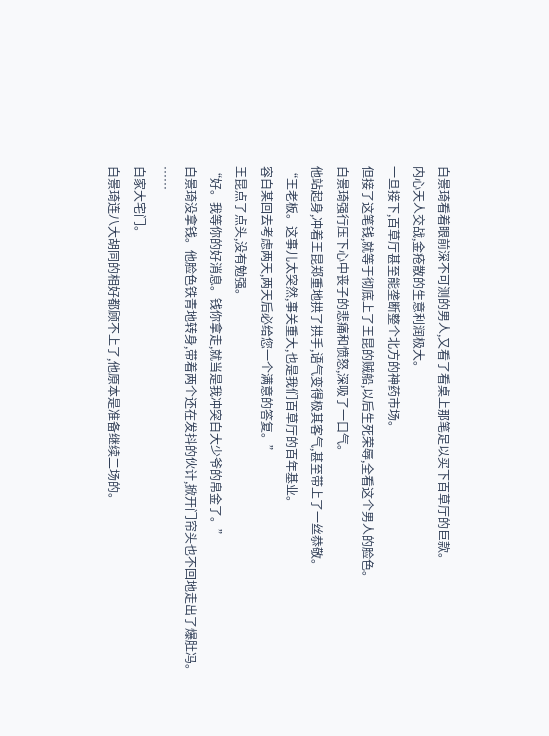白景琦看着眼前深不可测的男人,又看了看桌上那笔足以买下百草厅的巨款。
内心天人交战,金疮散的生意利润极大。
一旦接下,百草厅甚至能垄断整个北方的神药市场。
但接了这笔钱,就等于彻底上了王昆的贼船,以后生死荣辱,全看这个男人的脸色。
白景琦强行压下心中丧子的悲痛和愤怒,深吸了一口气。
他站起身,冲着王昆郑重地拱了拱手,语气变得极其客气,甚至带上了一丝恭敬。
“王老板。这事儿太突然,事关重大,也是我们百草厅的百年基业。
容白某回去考虑两天,两天后必给您一个满意的答复。”
王昆点了点头,没有勉强。
“好。我等你的好消息。钱你拿走,就当是我冲突白大少爷的帛金了。”
白景琦没拿钱。他脸色铁青地转身,带着两个还在发抖的伙计,掀开门帘头也不回地走出了爆肚冯。
……
白家大宅门。
白景琦连八大胡同的相好都顾不上了,他原本是准备继续二场的。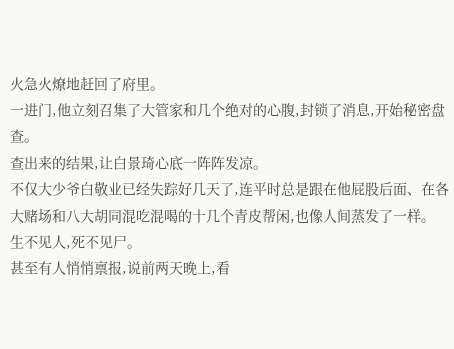火急火燎地赶回了府里。
一进门,他立刻召集了大管家和几个绝对的心腹,封锁了消息,开始秘密盘查。
查出来的结果,让白景琦心底一阵阵发凉。
不仅大少爷白敬业已经失踪好几天了,连平时总是跟在他屁股后面、在各大赌场和八大胡同混吃混喝的十几个青皮帮闲,也像人间蒸发了一样。
生不见人,死不见尸。
甚至有人悄悄禀报,说前两天晚上,看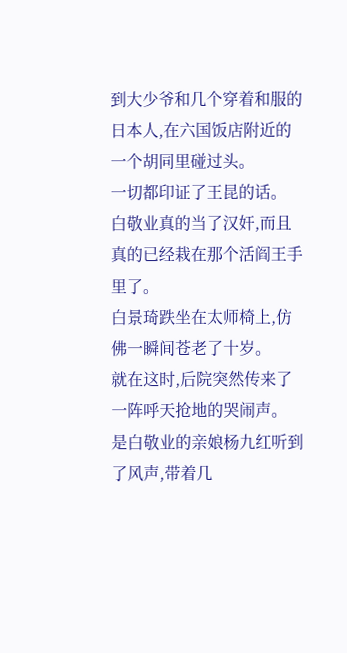到大少爷和几个穿着和服的日本人,在六国饭店附近的一个胡同里碰过头。
一切都印证了王昆的话。
白敬业真的当了汉奸,而且真的已经栽在那个活阎王手里了。
白景琦跌坐在太师椅上,仿佛一瞬间苍老了十岁。
就在这时,后院突然传来了一阵呼天抢地的哭闹声。
是白敬业的亲娘杨九红听到了风声,带着几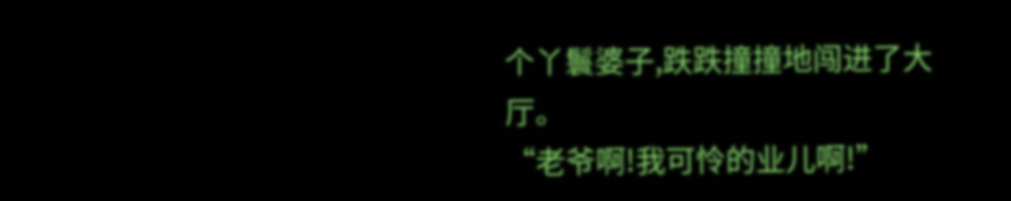个丫鬟婆子,跌跌撞撞地闯进了大厅。
“老爷啊!我可怜的业儿啊!”